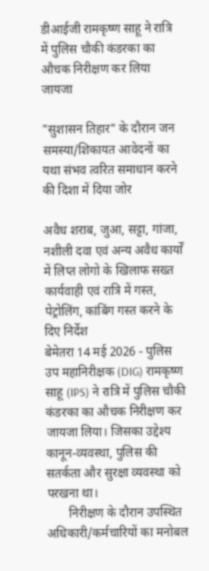डीआईजी रामकृष्ण साहू ने रात्रि में पुलिस चौकी कंडरका का औचक निरीक्षण कर लिया जायजा

"सुशासन तिहार" के दौरान जन समस्या/शिकायत आवेदनों का यथा संभव त्वरित समाधान करने की दिशा में दिया जोर

अवैध शराब, जुआ, सट्टा, गांजा, नशीली दवा एवं अन्य अवैध कार्यों में लिप्त लोगो के खिलाफ सख्त कार्यवाही एवं रात्रि में गस्त, पेट्रोलिंग, कांबिंग गस्त करने के दिए निर्देश
बेमेतरा 14 मई 2026 - पुलिस उप महानिरीक्षक (DIG) रामकृष्ण साहू (IPS) ने रात्रि में पुलिस चौकी कंडरका का औचक निरीक्षण कर जायजा लिया। जिसका उद्देश्य कानून-व्यवस्था, पुलिस की सतर्कता और सुरक्षा व्यवस्था को परखना था।
       निरीक्षण के दौरान उपस्थित अधिकारी/कर्मचारियों का मनोबल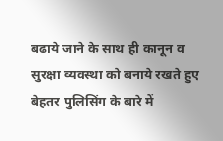बढाये जाने के साथ ही कानून व सुरक्षा व्यवस्था को बनाये रखते हुए बेहतर पुलिसिंग के बारे में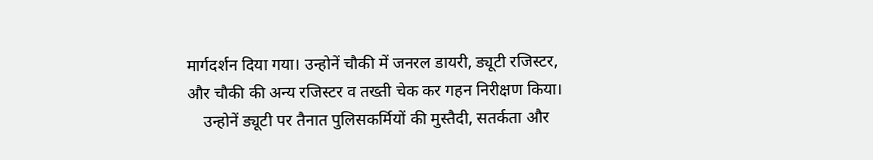मार्गदर्शन दिया गया। उन्होनें चौकी में जनरल डायरी, ड्यूटी रजिस्टर, और चौकी की अन्य रजिस्टर व तख्ती चेक कर गहन निरीक्षण किया।
    उन्होनें ड्यूटी पर तैनात पुलिसकर्मियों की मुस्तैदी, सतर्कता और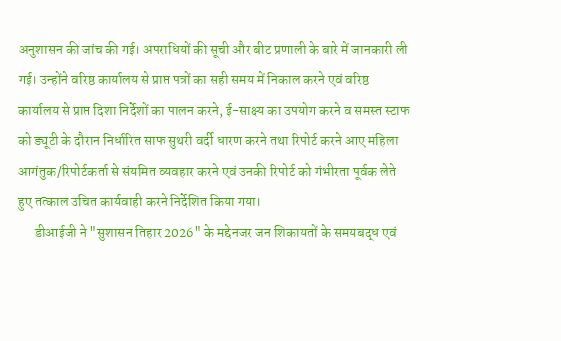अनुशासन की जांच की गई। अपराधियों की सूची और बीट प्रणाली के बारे में जानकारी ली गई। उन्होंने वरिष्ठ कार्यालय से प्राप्त पत्रों का सही समय में निकाल करने एवं वरिष्ठ कार्यालय से प्राप्त दिशा निर्देशों का पालन करने, ई-साक्ष्य का उपयोग करने व समस्त स्टाफ को ड्यूटी के दौरान निर्धारित साफ सुथरी वर्दी धारण करने तथा रिपोर्ट करने आए महिला आगंतुक/रिपोर्टकर्ता से संयमित व्यवहार करने एवं उनकी रिपोर्ट को गंभीरता पूर्वक लेते हुए तत्काल उचित कार्यवाही करने निर्देशित किया गया।
      डीआईजी ने "सुशासन तिहार 2026" के मद्देनजर जन शिकायतों के समयबद्ध एवं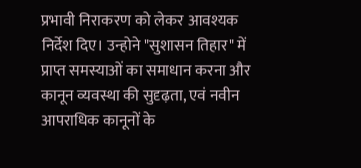प्रभावी निराकरण को लेकर आवश्यक निर्देश दिए। उन्होने "सुशासन तिहार" में प्राप्त समस्याओं का समाधान करना और कानून व्यवस्था की सुदृढ़ता, एवं नवीन आपराधिक कानूनों के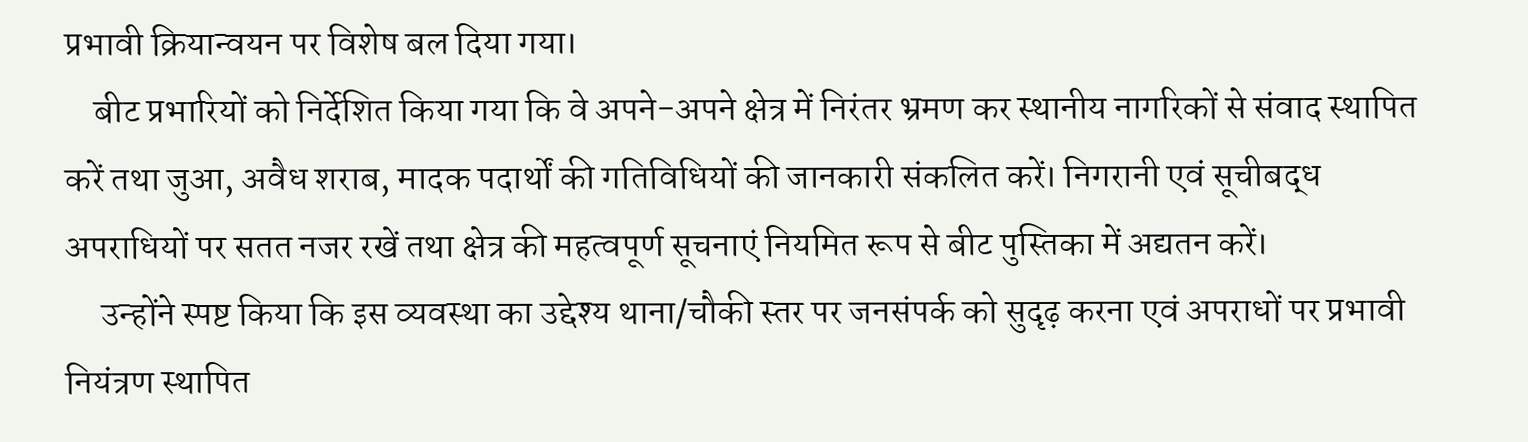प्रभावी क्रियान्वयन पर विशेष बल दिया गया।
    बीट प्रभारियों को निर्देशित किया गया कि वे अपने-अपने क्षेत्र में निरंतर भ्रमण कर स्थानीय नागरिकों से संवाद स्थापित करें तथा जुआ, अवैध शराब, मादक पदार्थों की गतिविधियों की जानकारी संकलित करें। निगरानी एवं सूचीबद्ध अपराधियों पर सतत नजर रखें तथा क्षेत्र की महत्वपूर्ण सूचनाएं नियमित रूप से बीट पुस्तिका में अद्यतन करें।
     उन्होंने स्पष्ट किया कि इस व्यवस्था का उद्देश्य थाना/चौकी स्तर पर जनसंपर्क को सुदृढ़ करना एवं अपराधों पर प्रभावी नियंत्रण स्थापित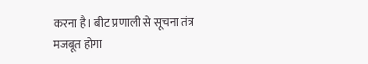करना है। बीट प्रणाली से सूचना तंत्र मजबूत होगा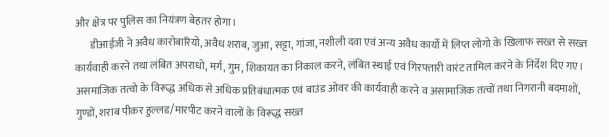और क्षेत्र पर पुलिस का नियंत्रण बेहतर होगा।
       डीआईजी ने अवैध कारोबारियो, अवैध शराब, जुआ, सट्टा, गांजा, नशीली दवा एवं अन्य अवैध कार्यो में लिप्त लोगो के खिलाफ सख्त से सख्त कार्यवाही करने तथा लंबित अपराधो, मर्ग, गुम, शिकायत का निकाल करने, लंबित स्थाई एवं गिरफ्तारी वारंट तामिल करने के निर्देश दिए गए। असमाजिक तत्वो के विरूद्ध अधिक से अधिक प्रतिबंधात्मक एवं बाउंड ओवर की कार्यवाही करने व असामाजिक तत्वों तथा निगरानी बदमाशों, गुण्डों, शराब पीकर हुल्लड/मारपीट करने वालों के विरूद्ध सख्त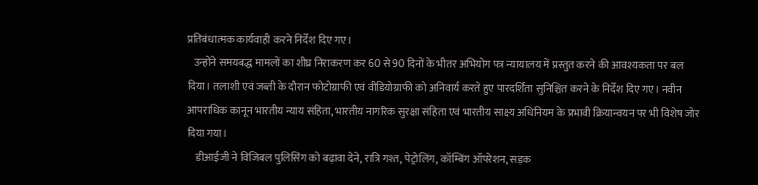प्रतिबंधात्मक कार्यवाही करने निर्देश दिए गए।
   उन्होंने समयबद्ध मामलों का शीघ्र निराकरण कर 60 से 90 दिनों के भीतर अभियोग पत्र न्यायालय में प्रस्तुत करने की आवश्यकता पर बल दिया। तलाशी एवं जब्ती के दौरान फोटोग्राफी एवं वीडियोग्राफी को अनिवार्य करते हुए पारदर्शिता सुनिश्चित करने के निर्देश दिए गए। नवीन आपराधिक कानून भारतीय न्याय संहिता, भारतीय नागरिक सुरक्षा संहिता एवं भारतीय साक्ष्य अधिनियम के प्रभावी क्रियान्वयन पर भी विशेष जोर दिया गया।
    डीआईजी ने विजिबल पुलिसिंग को बढ़ावा देने, रात्रि गश्त, पेट्रोलिंग, कॉम्बिंग ऑपरेशन, सड़क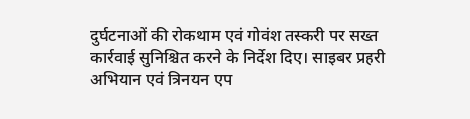दुर्घटनाओं की रोकथाम एवं गोवंश तस्करी पर सख्त कार्रवाई सुनिश्चित करने के निर्देश दिए। साइबर प्रहरी अभियान एवं त्रिनयन एप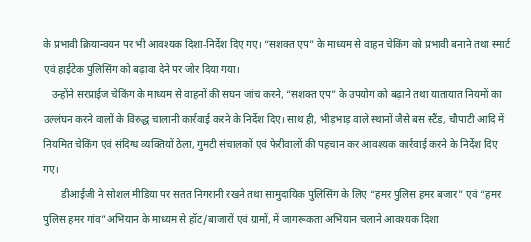के प्रभावी क्रियान्वयन पर भी आवश्यक दिशा-निर्देश दिए गए। “सशक्त एप” के माध्यम से वाहन चेकिंग को प्रभावी बनाने तथा स्मार्ट एवं हाईटेक पुलिसिंग को बढ़ावा देने पर जोर दिया गया।
   उन्होंने सरप्राईज चेकिंग के माध्यम से वाहनों की सघन जांच करने, “सशक्त एप” के उपयोग को बढ़ाने तथा यातायात नियमों का उल्लंघन करने वालों के विरुद्ध चालानी कार्रवाई करने के निर्देश दिए। साथ ही, भीड़भाड़ वाले स्थानों जैसे बस स्टैंड, चौपाटी आदि में नियमित चेकिंग एवं संदिग्ध व्यक्तियों ठेला, गुमटी संचालकों एवं फेरीवालों की पहचान कर आवश्यक कार्रवाई करने के निर्देश दिए गए।
       डीआईजी ने सोशल मीडिया पर सतत निगरानी रखने तथा सामुदायिक पुलिसिंग के लिए “हमर पुलिस हमर बजार” एवं “हमर पुलिस हमर गांव”अभियान के माध्यम से हॉट/बाजारों एवं ग्रामों, में जागरूकता अभियान चलाने आवश्यक दिशा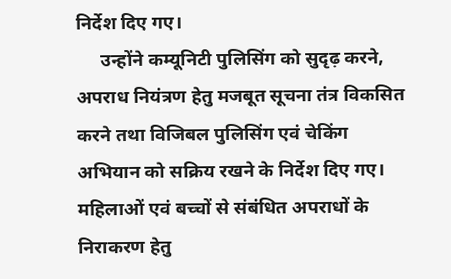निर्देश दिए गए।
     उन्होंने कम्यूनिटी पुलिसिंग को सुदृढ़ करने, अपराध नियंत्रण हेतु मजबूत सूचना तंत्र विकसित करने तथा विजिबल पुलिसिंग एवं चेकिंग अभियान को सक्रिय रखने के निर्देश दिए गए। महिलाओं एवं बच्चों से संबंधित अपराधों के निराकरण हेतु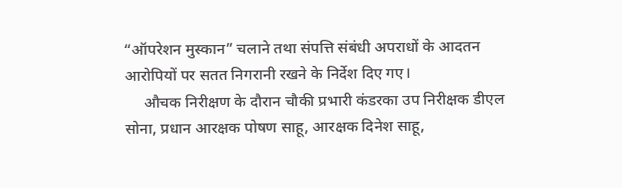“ऑपरेशन मुस्कान” चलाने तथा संपत्ति संबंधी अपराधों के आदतन आरोपियों पर सतत निगरानी रखने के निर्देश दिए गए।
     औचक निरीक्षण के दौरान चौकी प्रभारी कंडरका उप निरीक्षक डीएल सोना, प्रधान आरक्षक पोषण साहू, आरक्षक दिनेश साहू,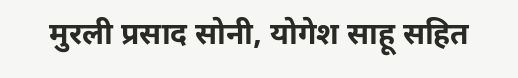मुरली प्रसाद सोनी, योगेश साहू सहित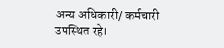अन्य अधिकारी/ कर्मचारी उपस्थित रहे।